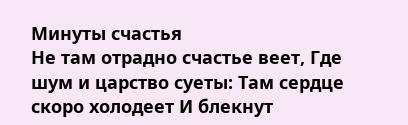Минуты счастья
Не там отрадно счастье веет, Где шум и царство суеты: Там сердце скоро холодеет И блекнут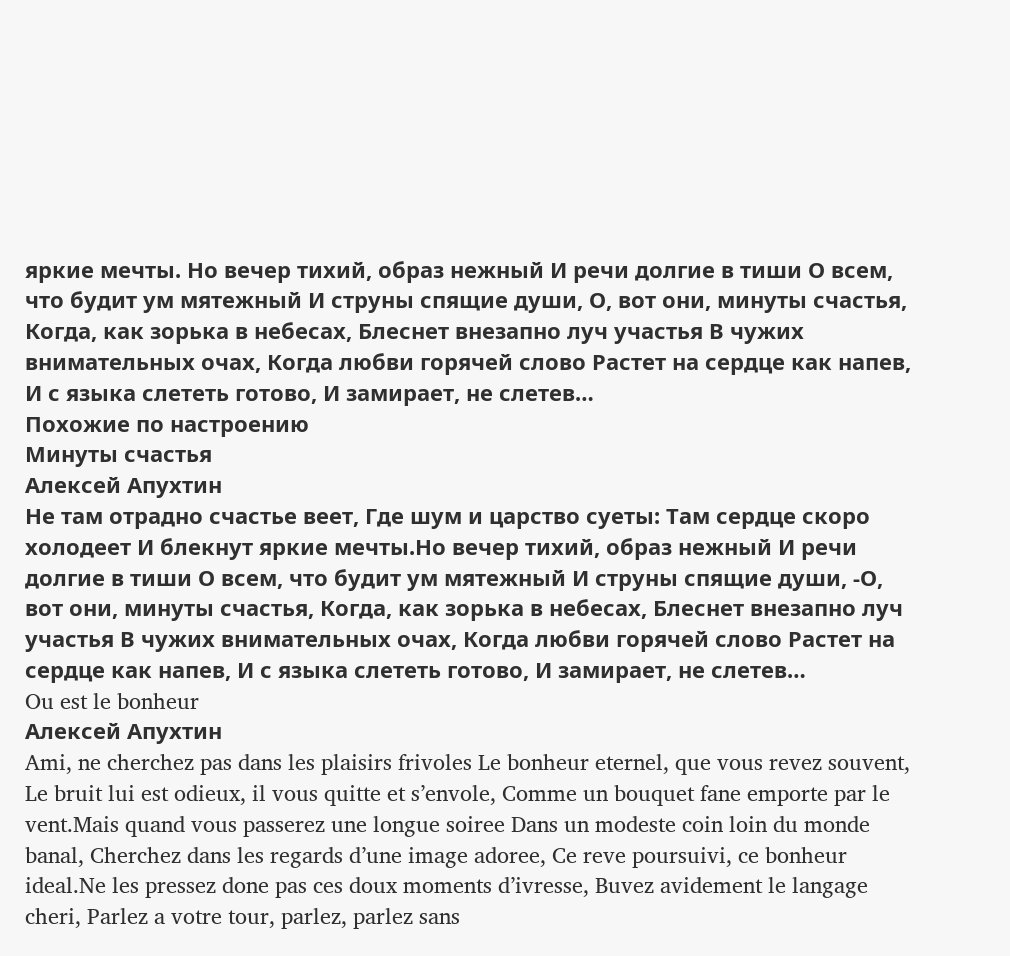яркие мечты. Но вечер тихий, образ нежный И речи долгие в тиши О всем, что будит ум мятежный И струны спящие души, О, вот они, минуты счастья, Когда, как зорька в небесах, Блеснет внезапно луч участья В чужих внимательных очах, Когда любви горячей слово Растет на сердце как напев, И с языка слететь готово, И замирает, не слетев…
Похожие по настроению
Минуты счастья
Алексей Апухтин
Не там отрадно счастье веет, Где шум и царство суеты: Там сердце скоро холодеет И блекнут яркие мечты.Но вечер тихий, образ нежный И речи долгие в тиши О всем, что будит ум мятежный И струны спящие души, -О, вот они, минуты счастья, Когда, как зорька в небесах, Блеснет внезапно луч участья В чужих внимательных очах, Когда любви горячей слово Растет на сердце как напев, И с языка слететь готово, И замирает, не слетев…
Ou est le bonheur
Алексей Апухтин
Ami, ne cherchez pas dans les plaisirs frivoles Le bonheur eternel, que vous revez souvent, Le bruit lui est odieux, il vous quitte et s’envole, Comme un bouquet fane emporte par le vent.Mais quand vous passerez une longue soiree Dans un modeste coin loin du monde banal, Cherchez dans les regards d’une image adoree, Ce reve poursuivi, ce bonheur ideal.Ne les pressez done pas ces doux moments d’ivresse, Buvez avidement le langage cheri, Parlez a votre tour, parlez, parlez sans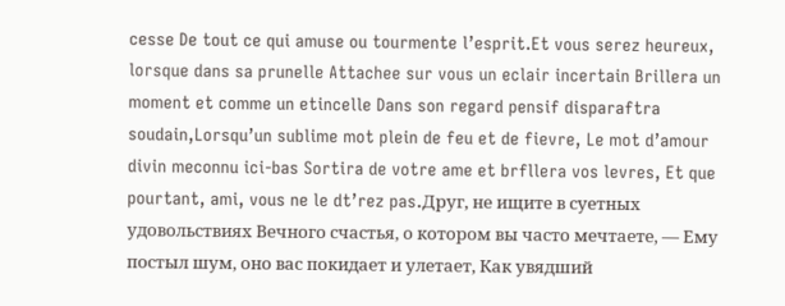cesse De tout ce qui amuse ou tourmente l’esprit.Et vous serez heureux, lorsque dans sa prunelle Attachee sur vous un eclair incertain Brillera un moment et comme un etincelle Dans son regard pensif disparaftra soudain,Lorsqu’un sublime mot plein de feu et de fievre, Le mot d’amour divin meconnu ici-bas Sortira de votre ame et brfllera vos levres, Et que pourtant, ami, vous ne le dt’rez pas.Друг, не ищите в суетных удовольствиях Вечного счастья, о котором вы часто мечтаете, — Ему постыл шум, оно вас покидает и улетает, Как увядший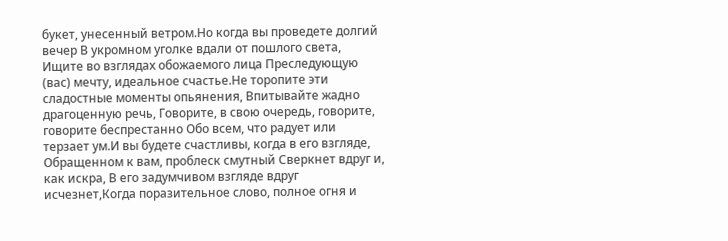букет, унесенный ветром.Но когда вы проведете долгий вечер В укромном уголке вдали от пошлого света, Ищите во взглядах обожаемого лица Преследующую (вас) мечту, идеальное счастье.Не торопите эти сладостные моменты опьянения, Впитывайте жадно драгоценную речь, Говорите, в свою очередь, говорите, говорите беспрестанно Обо всем, что радует или терзает ум.И вы будете счастливы, когда в его взгляде, Обращенном к вам, проблеск смутный Сверкнет вдруг и, как искра, В его задумчивом взгляде вдруг исчезнет,Когда поразительное слово, полное огня и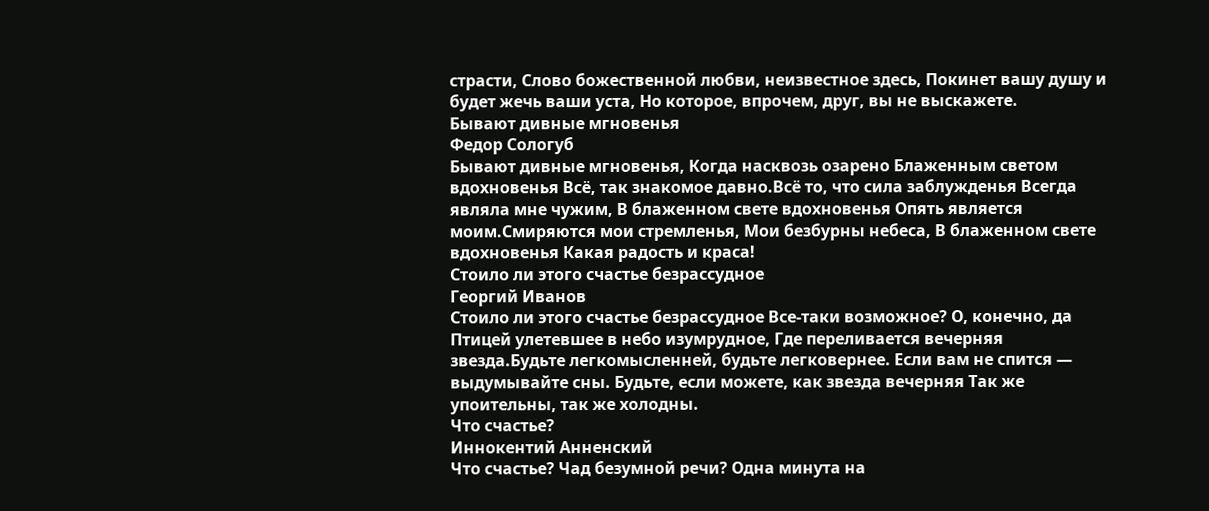страсти, Слово божественной любви, неизвестное здесь, Покинет вашу душу и будет жечь ваши уста, Но которое, впрочем, друг, вы не выскажете.
Бывают дивные мгновенья
Федор Сологуб
Бывают дивные мгновенья, Когда насквозь озарено Блаженным светом вдохновенья Всё, так знакомое давно.Всё то, что сила заблужденья Всегда являла мне чужим, В блаженном свете вдохновенья Опять является моим.Смиряются мои стремленья, Мои безбурны небеса, В блаженном свете вдохновенья Какая радость и краса!
Стоило ли этого счастье безрассудное
Георгий Иванов
Стоило ли этого счастье безрассудное Все-таки возможное? О, конечно, да Птицей улетевшее в небо изумрудное, Где переливается вечерняя звезда.Будьте легкомысленней, будьте легковернее. Если вам не спится — выдумывайте сны. Будьте, если можете, как звезда вечерняя Так же упоительны, так же холодны.
Что счастье?
Иннокентий Анненский
Что счастье? Чад безумной речи? Одна минута на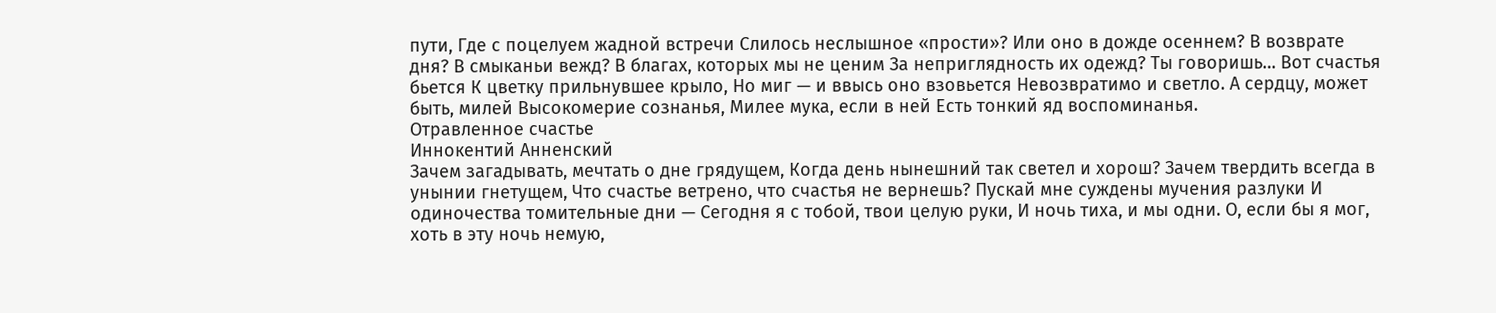пути, Где с поцелуем жадной встречи Слилось неслышное «прости»? Или оно в дожде осеннем? В возврате дня? В смыканьи вежд? В благах, которых мы не ценим За неприглядность их одежд? Ты говоришь… Вот счастья бьется К цветку прильнувшее крыло, Но миг — и ввысь оно взовьется Невозвратимо и светло. А сердцу, может быть, милей Высокомерие сознанья, Милее мука, если в ней Есть тонкий яд воспоминанья.
Отравленное счастье
Иннокентий Анненский
Зачем загадывать, мечтать о дне грядущем, Когда день нынешний так светел и хорош? Зачем твердить всегда в унынии гнетущем, Что счастье ветрено, что счастья не вернешь? Пускай мне суждены мучения разлуки И одиночества томительные дни — Сегодня я с тобой, твои целую руки, И ночь тиха, и мы одни. О, если бы я мог, хоть в эту ночь немую,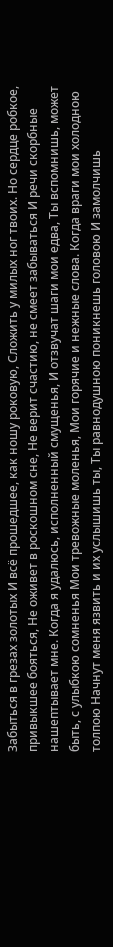Забыться в грезах золотых И всё прошедшее, как ношу роковую, Сложить у милых ног твоих. Но сердце робкое, привыкшее бояться, Не оживет в роскошном сне, Не верит счастию, не смеет забываться И речи скорбные нашептывает мне. Когда я удалюсь, исполненный смущенья, И отзвучат шаги мои едва, Ты вспомнишь, может быть, с улыбкою сомненья Мои тревожные моленья, Мои горячие и нежные слова. Когда враги мои холодною толпою Начнут меня язвить и их услышишь ты, Ты равнодушною поникнешь головою И замолчишь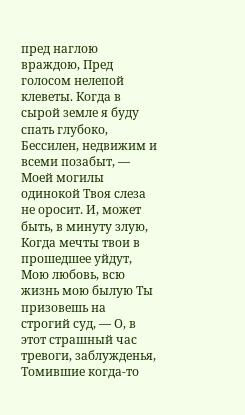пред наглою враждою, Пред голосом нелепой клеветы. Когда в сырой земле я буду спать глубоко, Бессилен, недвижим и всеми позабыт, — Моей могилы одинокой Твоя слеза не оросит. И, может быть, в минуту злую, Когда мечты твои в прошедшее уйдут, Мою любовь, всю жизнь мою былую Ты призовешь на строгий суд, — О, в этот страшный час тревоги, заблужденья, Томившие когда-то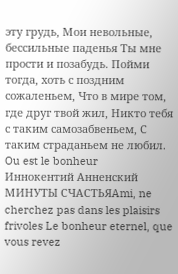эту грудь, Мои невольные, бессильные паденья Ты мне прости и позабудь. Пойми тогда, хоть с поздним сожаленьем, Что в мире том, где друг твой жил, Никто тебя с таким самозабвеньем, С таким страданьем не любил.
Ou est le bonheur
Иннокентий Анненский
МИНУТЫ СЧАСТЬЯAmi, ne cherchez pas dans les plaisirs frivoles Le bonheur eternel, que vous revez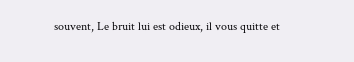souvent, Le bruit lui est odieux, il vous quitte et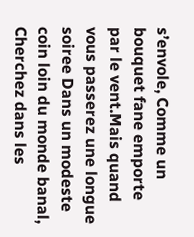s’envole, Comme un bouquet fane emporte par le vent.Mais quand vous passerez une longue soiree Dans un modeste coin loin du monde banal, Cherchez dans les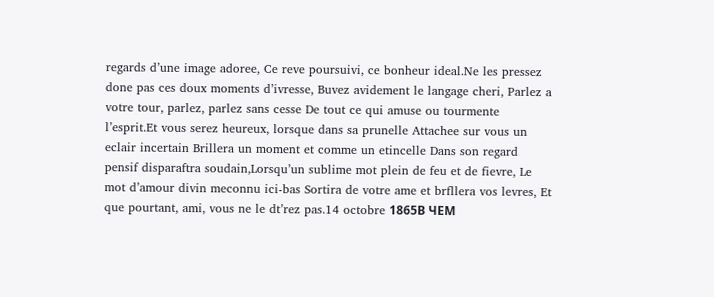regards d’une image adoree, Ce reve poursuivi, ce bonheur ideal.Ne les pressez done pas ces doux moments d’ivresse, Buvez avidement le langage cheri, Parlez a votre tour, parlez, parlez sans cesse De tout ce qui amuse ou tourmente l’esprit.Et vous serez heureux, lorsque dans sa prunelle Attachee sur vous un eclair incertain Brillera un moment et comme un etincelle Dans son regard pensif disparaftra soudain,Lorsqu’un sublime mot plein de feu et de fievre, Le mot d’amour divin meconnu ici-bas Sortira de votre ame et brfllera vos levres, Et que pourtant, ami, vous ne le dt’rez pas.14 octobre 1865В ЧЕМ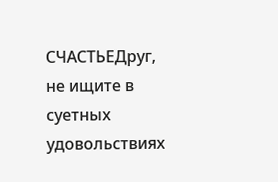СЧАСТЬЕДруг, не ищите в суетных удовольствиях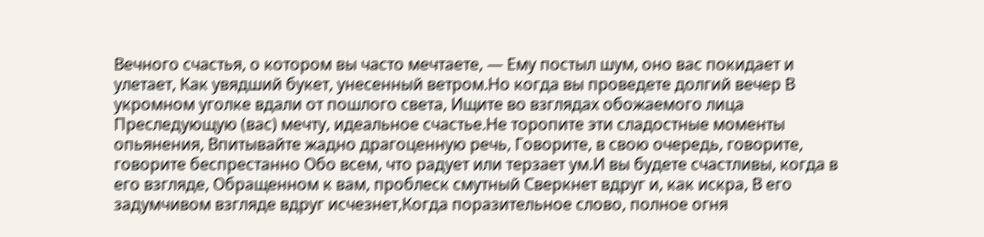Вечного счастья, о котором вы часто мечтаете, — Ему постыл шум, оно вас покидает и улетает, Как увядший букет, унесенный ветром.Но когда вы проведете долгий вечер В укромном уголке вдали от пошлого света, Ищите во взглядах обожаемого лица Преследующую (вас) мечту, идеальное счастье.Не торопите эти сладостные моменты опьянения, Впитывайте жадно драгоценную речь, Говорите, в свою очередь, говорите, говорите беспрестанно Обо всем, что радует или терзает ум.И вы будете счастливы, когда в его взгляде, Обращенном к вам, проблеск смутный Сверкнет вдруг и, как искра, В его задумчивом взгляде вдруг исчезнет,Когда поразительное слово, полное огня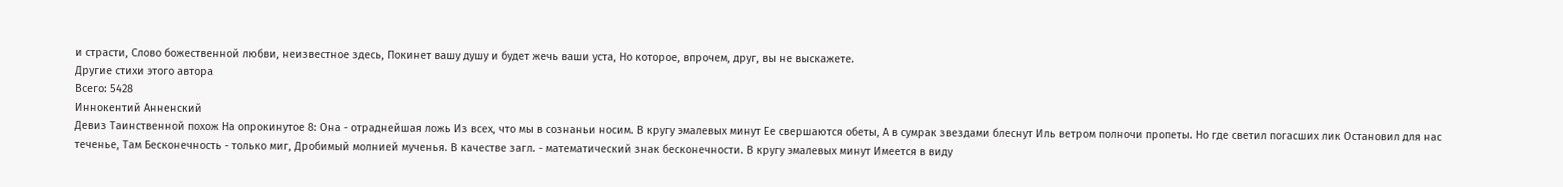и страсти, Слово божественной любви, неизвестное здесь, Покинет вашу душу и будет жечь ваши уста, Но которое, впрочем, друг, вы не выскажете.
Другие стихи этого автора
Всего: 5428
Иннокентий Анненский
Девиз Таинственной похож На опрокинутое 8: Она - отраднейшая ложь Из всех, что мы в сознаньи носим. В кругу эмалевых минут Ее свершаются обеты, А в сумрак звездами блеснут Иль ветром полночи пропеты. Но где светил погасших лик Остановил для нас теченье, Там Бесконечность - только миг, Дробимый молнией мученья. В качестве загл. - математический знак бесконечности. В кругу эмалевых минут Имеется в виду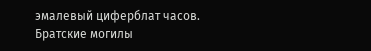эмалевый циферблат часов.
Братские могилы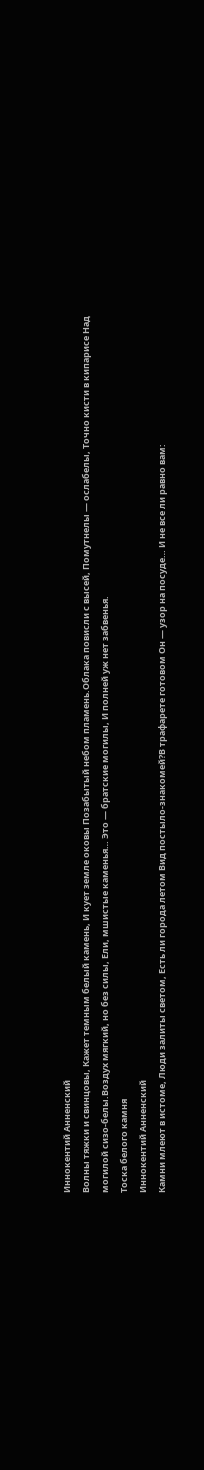Иннокентий Анненский
Волны тяжки и свинцовы, Кажет темным белый камень, И кует земле оковы Позабытый небом пламень.Облака повисли с высей, Помутнелы — ослабелы, Точно кисти в кипарисе Над могилой сизо-белы.Воздух мягкий, но без силы, Ели, мшистые каменья… Это — братские могилы, И полней уж нет забвенья.
Тоска белого камня
Иннокентий Анненский
Камни млеют в истоме, Люди залиты светом, Есть ли города летом Вид постыло-знакомей?В трафарете готовом Он — узор на посуде… И не все ли равно вам: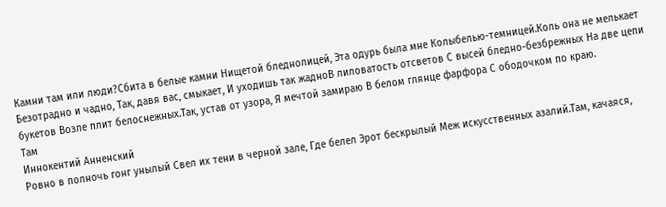Камни там или люди?Сбита в белые камни Нищетой бледнолицей, Эта одурь была мне Колыбелью-темницей.Коль она не мелькает Безотрадно и чадно, Так, давя вас, смыкает, И уходишь так жадноВ лиловатость отсветов С высей бледно-безбрежных На две цепи букетов Возле плит белоснежных.Так, устав от узора, Я мечтой замираю В белом глянце фарфора С ободочком по краю.
Там
Иннокентий Анненский
Ровно в полночь гонг унылый Свел их тени в черной зале, Где белел Эрот бескрылый Меж искусственных азалий.Там, качаяся,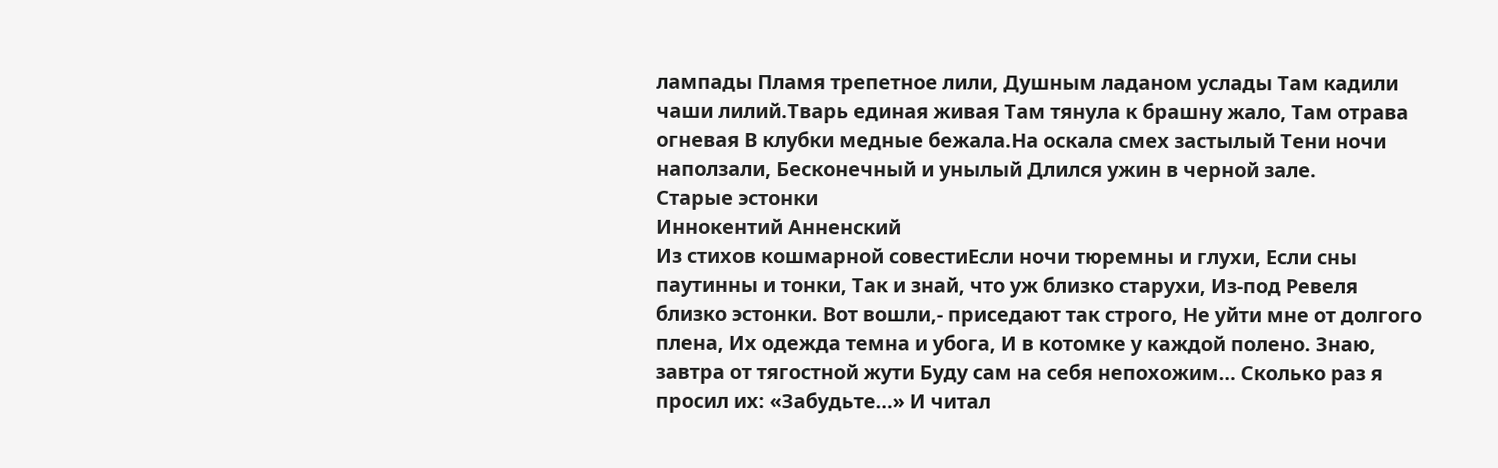лампады Пламя трепетное лили, Душным ладаном услады Там кадили чаши лилий.Тварь единая живая Там тянула к брашну жало, Там отрава огневая В клубки медные бежала.На оскала смех застылый Тени ночи наползали, Бесконечный и унылый Длился ужин в черной зале.
Старые эстонки
Иннокентий Анненский
Из стихов кошмарной совестиЕсли ночи тюремны и глухи, Если сны паутинны и тонки, Так и знай, что уж близко старухи, Из-под Ревеля близко эстонки. Вот вошли,- приседают так строго, Не уйти мне от долгого плена, Их одежда темна и убога, И в котомке у каждой полено. Знаю, завтра от тягостной жути Буду сам на себя непохожим… Сколько раз я просил их: «Забудьте…» И читал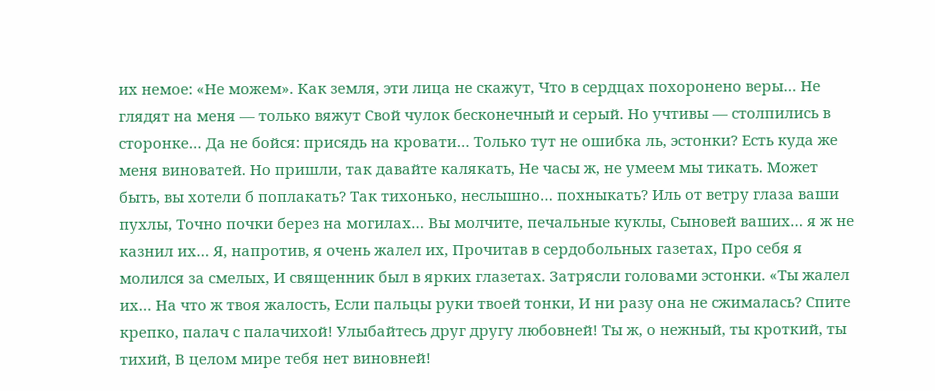их немое: «Не можем». Как земля, эти лица не скажут, Что в сердцах похоронено веры… Не глядят на меня — только вяжут Свой чулок бесконечный и серый. Но учтивы — столпились в сторонке… Да не бойся: присядь на кровати… Только тут не ошибка ль, эстонки? Есть куда же меня виноватей. Но пришли, так давайте калякать, Не часы ж, не умеем мы тикать. Может быть, вы хотели б поплакать? Так тихонько, неслышно… похныкать? Иль от ветру глаза ваши пухлы, Точно почки берез на могилах… Вы молчите, печальные куклы, Сыновей ваших… я ж не казнил их… Я, напротив, я очень жалел их, Прочитав в сердобольных газетах, Про себя я молился за смелых, И священник был в ярких глазетах. Затрясли головами эстонки. «Ты жалел их… На что ж твоя жалость, Если пальцы руки твоей тонки, И ни разу она не сжималась? Спите крепко, палач с палачихой! Улыбайтесь друг другу любовней! Ты ж, о нежный, ты кроткий, ты тихий, В целом мире тебя нет виновней!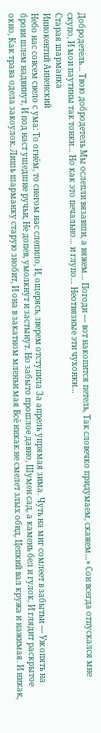Добродетель… Твою добродетель Мы ослепли вязавши, а вяжем… Погоди — вот накопится петель, Так словечко придумаем, скажем…» Сон всегда отпускался мне скупо, И мои паутины так тонки… Но как это печально… и глупо… Неотвязные эти чухонки…
Старая шарманка
Иннокентий Анненский
Небо нас совсем свело с ума: То огнём, то снегом нас слепило, И, ощерясь, зверем отступила За апрель упрямая зима. Чуть на миг сомлеет в забытьи — Уж опять на брови шлем надвинут, И под наст ушедшие ручьи, Не допев, умолкнут и застынут. Но забыто прошлое давно, Шумен сад, а камень бел и гулок, И глядит раскрытое окно, Как трава одела закоулок. Лишь шарманку старую знобит, И она в закатном мленьи мая Всё никак не смелет злых обид, Цепкий вал кружа и нажимая. И никак,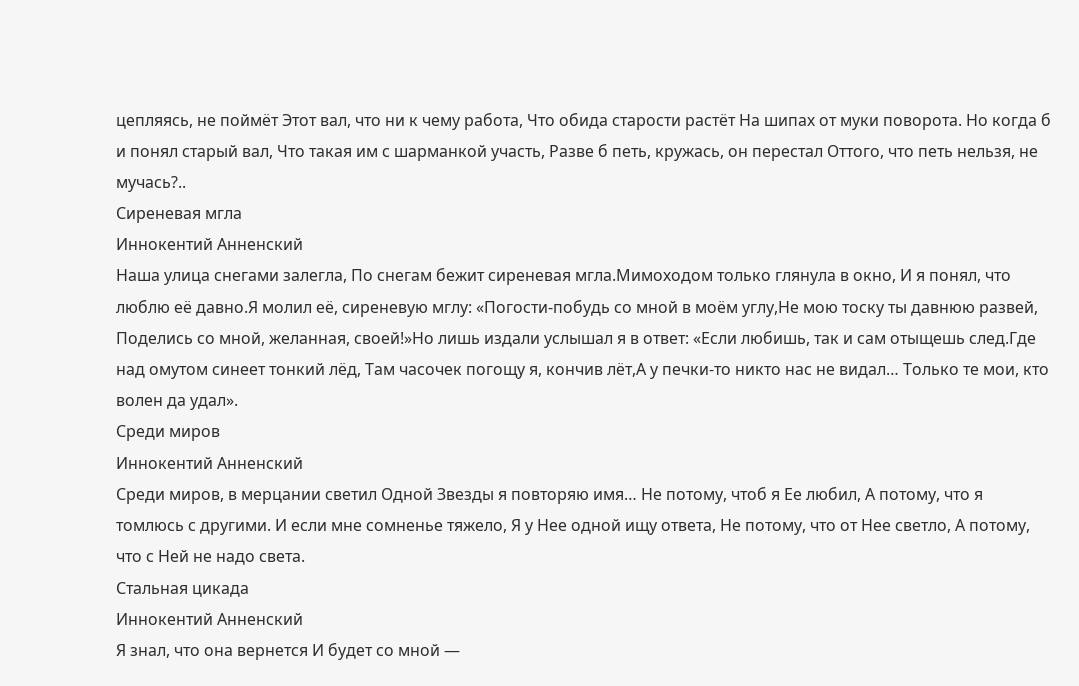цепляясь, не поймёт Этот вал, что ни к чему работа, Что обида старости растёт На шипах от муки поворота. Но когда б и понял старый вал, Что такая им с шарманкой участь, Разве б петь, кружась, он перестал Оттого, что петь нельзя, не мучась?..
Сиреневая мгла
Иннокентий Анненский
Наша улица снегами залегла, По снегам бежит сиреневая мгла.Мимоходом только глянула в окно, И я понял, что люблю её давно.Я молил её, сиреневую мглу: «Погости-побудь со мной в моём углу,Не мою тоску ты давнюю развей, Поделись со мной, желанная, своей!»Но лишь издали услышал я в ответ: «Если любишь, так и сам отыщешь след.Где над омутом синеет тонкий лёд, Там часочек погощу я, кончив лёт,А у печки-то никто нас не видал… Только те мои, кто волен да удал».
Среди миров
Иннокентий Анненский
Среди миров, в мерцании светил Одной Звезды я повторяю имя… Не потому, чтоб я Ее любил, А потому, что я томлюсь с другими. И если мне сомненье тяжело, Я у Нее одной ищу ответа, Не потому, что от Нее светло, А потому, что с Ней не надо света.
Стальная цикада
Иннокентий Анненский
Я знал, что она вернется И будет со мной —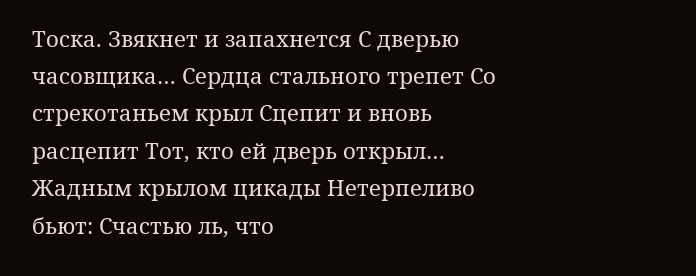Тоска. Звякнет и запахнется С дверью часовщика… Сердца стального трепет Со стрекотаньем крыл Сцепит и вновь расцепит Тот, кто ей дверь открыл… Жадным крылом цикады Нетерпеливо бьют: Счастью ль, что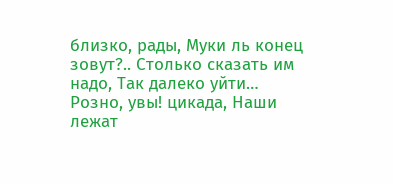близко, рады, Муки ль конец зовут?.. Столько сказать им надо, Так далеко уйти… Розно, увы! цикада, Наши лежат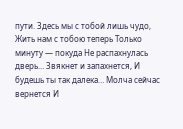пути. Здесь мы с тобой лишь чудо, Жить нам с тобою теперь Только минуту — покуда Не распахнулась дверь… Звякнет и запахнется, И будешь ты так далека… Молча сейчас вернется И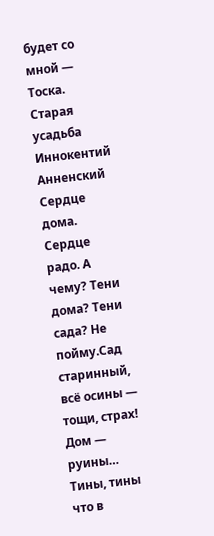будет со мной — Тоска.
Старая усадьба
Иннокентий Анненский
Сердце дома. Сердце радо. А чему? Тени дома? Тени сада? Не пойму.Сад старинный, всё осины — тощи, страх! Дом — руины… Тины, тины что в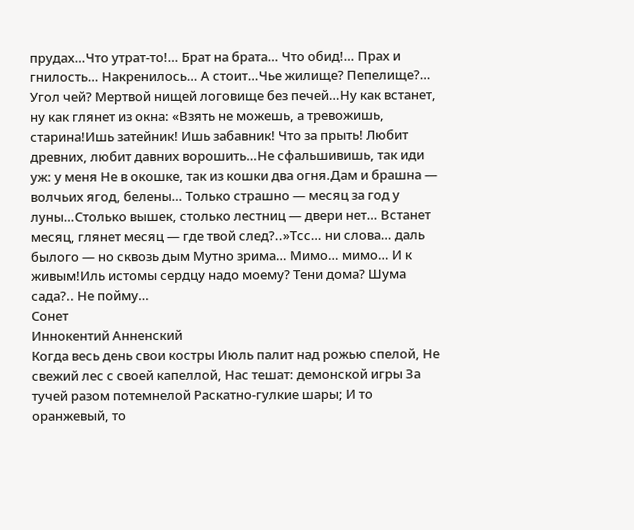прудах…Что утрат-то!… Брат на брата… Что обид!… Прах и гнилость… Накренилось… А стоит…Чье жилище? Пепелище?… Угол чей? Мертвой нищей логовище без печей…Ну как встанет, ну как глянет из окна: «Взять не можешь, а тревожишь, старина!Ишь затейник! Ишь забавник! Что за прыть! Любит древних, любит давних ворошить…Не сфальшивишь, так иди уж: у меня Не в окошке, так из кошки два огня.Дам и брашна — волчьих ягод, белены… Только страшно — месяц за год у луны…Столько вышек, столько лестниц — двери нет… Встанет месяц, глянет месяц — где твой след?..»Тсс… ни слова… даль былого — но сквозь дым Мутно зрима… Мимо… мимо… И к живым!Иль истомы сердцу надо моему? Тени дома? Шума сада?.. Не пойму…
Сонет
Иннокентий Анненский
Когда весь день свои костры Июль палит над рожью спелой, Не свежий лес с своей капеллой, Нас тешат: демонской игры За тучей разом потемнелой Раскатно-гулкие шары; И то оранжевый, то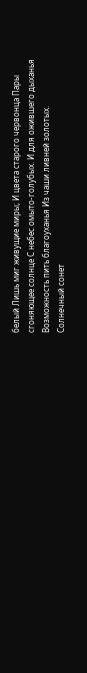белый Лишь миг живущие миры; И цвета старого червонца Пары сгоняющее солнце С небес омыто-голубых. И для ожившего дыханья Возможность пить благоуханья Из чаши ливней золотых.
Солнечный сонет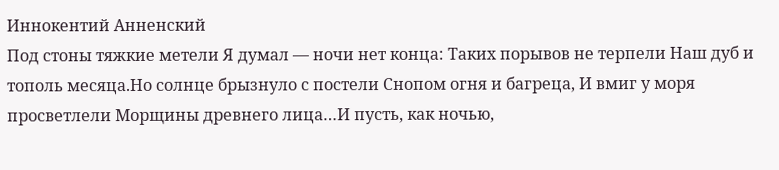Иннокентий Анненский
Под стоны тяжкие метели Я думал — ночи нет конца: Таких порывов не терпели Наш дуб и тополь месяца.Но солнце брызнуло с постели Снопом огня и багреца, И вмиг у моря просветлели Морщины древнего лица…И пусть, как ночью,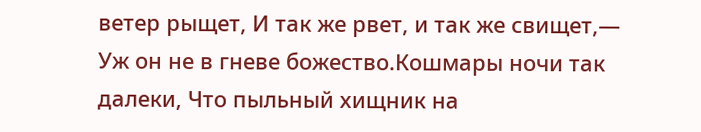ветер рыщет, И так же рвет, и так же свищет,— Уж он не в гневе божество.Кошмары ночи так далеки, Что пыльный хищник на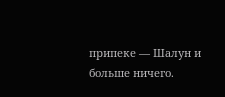припеке — Шалун и больше ничего.